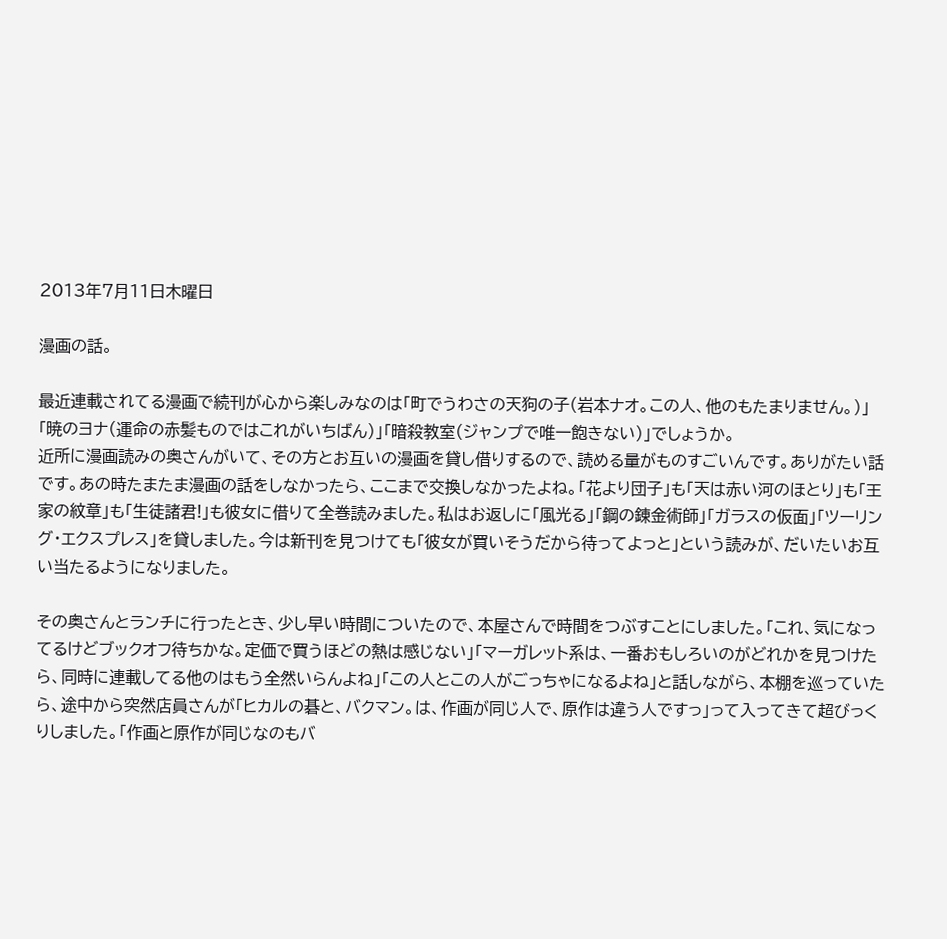2013年7月11日木曜日

漫画の話。

最近連載されてる漫画で続刊が心から楽しみなのは「町でうわさの天狗の子(岩本ナオ。この人、他のもたまりません。)」「暁のヨナ(運命の赤髪ものではこれがいちばん)」「暗殺教室(ジャンプで唯一飽きない)」でしょうか。
近所に漫画読みの奥さんがいて、その方とお互いの漫画を貸し借りするので、読める量がものすごいんです。ありがたい話です。あの時たまたま漫画の話をしなかったら、ここまで交換しなかったよね。「花より団子」も「天は赤い河のほとり」も「王家の紋章」も「生徒諸君!」も彼女に借りて全巻読みました。私はお返しに「風光る」「鋼の錬金術師」「ガラスの仮面」「ツーリング・エクスプレス」を貸しました。今は新刊を見つけても「彼女が買いそうだから待ってよっと」という読みが、だいたいお互い当たるようになりました。

その奥さんとランチに行ったとき、少し早い時間についたので、本屋さんで時間をつぶすことにしました。「これ、気になってるけどブックオフ待ちかな。定価で買うほどの熱は感じない」「マーガレット系は、一番おもしろいのがどれかを見つけたら、同時に連載してる他のはもう全然いらんよね」「この人とこの人がごっちゃになるよね」と話しながら、本棚を巡っていたら、途中から突然店員さんが「ヒカルの碁と、バクマン。は、作画が同じ人で、原作は違う人ですっ」って入ってきて超びっくりしました。「作画と原作が同じなのもバ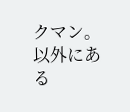クマン。以外にある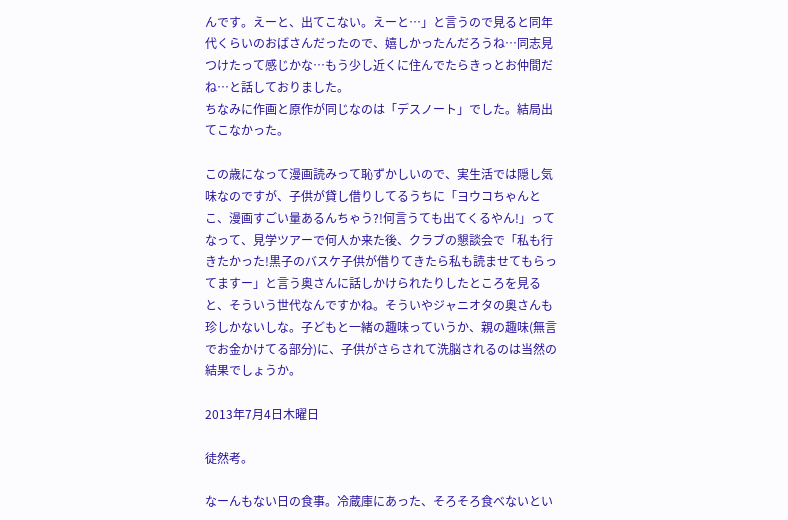んです。えーと、出てこない。えーと…」と言うので見ると同年代くらいのおばさんだったので、嬉しかったんだろうね…同志見つけたって感じかな…もう少し近くに住んでたらきっとお仲間だね…と話しておりました。
ちなみに作画と原作が同じなのは「デスノート」でした。結局出てこなかった。

この歳になって漫画読みって恥ずかしいので、実生活では隠し気味なのですが、子供が貸し借りしてるうちに「ヨウコちゃんとこ、漫画すごい量あるんちゃう?!何言うても出てくるやん!」ってなって、見学ツアーで何人か来た後、クラブの懇談会で「私も行きたかった!黒子のバスケ子供が借りてきたら私も読ませてもらってますー」と言う奥さんに話しかけられたりしたところを見ると、そういう世代なんですかね。そういやジャニオタの奥さんも珍しかないしな。子どもと一緒の趣味っていうか、親の趣味(無言でお金かけてる部分)に、子供がさらされて洗脳されるのは当然の結果でしょうか。

2013年7月4日木曜日

徒然考。

なーんもない日の食事。冷蔵庫にあった、そろそろ食べないとい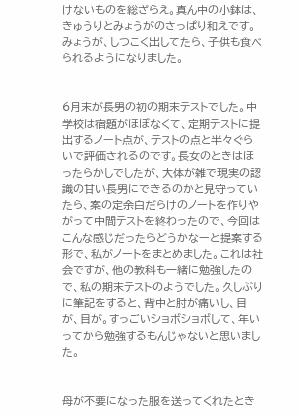けないものを総ざらえ。真ん中の小鉢は、きゅうりとみょうがのさっぱり和えです。みょうが、しつこく出してたら、子供も食べられるようになりました。


6月末が長男の初の期末テストでした。中学校は宿題がほぼなくて、定期テストに提出するノート点が、テストの点と半々ぐらいで評価されるのです。長女のときはほったらかしでしたが、大体が雑で現実の認識の甘い長男にできるのかと見守っていたら、案の定余白だらけのノートを作りやがって中間テストを終わったので、今回はこんな感じだったらどうかなーと提案する形で、私がノートをまとめました。これは社会ですが、他の教科も一緒に勉強したので、私の期末テストのようでした。久しぶりに筆記をすると、背中と肘が痛いし、目が、目が。すっごいショボショボして、年いってから勉強するもんじゃないと思いました。


母が不要になった服を送ってくれたとき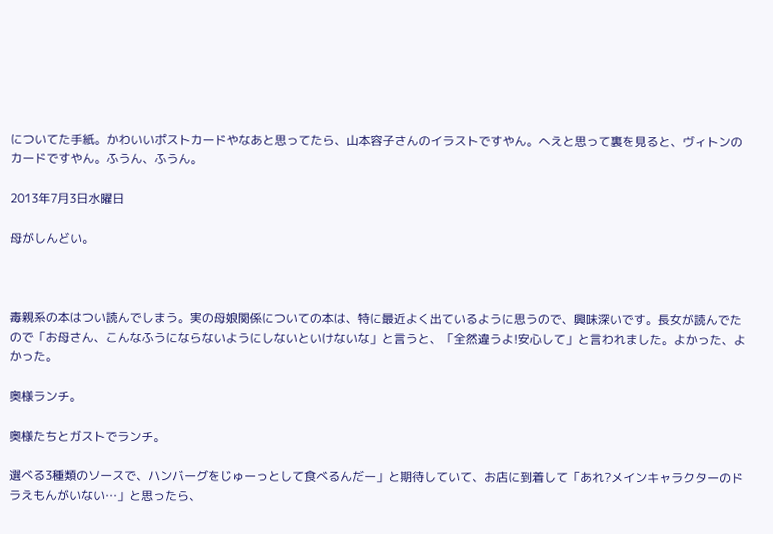についてた手紙。かわいいポストカードやなあと思ってたら、山本容子さんのイラストですやん。へえと思って裏を見ると、ヴィトンのカードですやん。ふうん、ふうん。

2013年7月3日水曜日

母がしんどい。



毒親系の本はつい読んでしまう。実の母娘関係についての本は、特に最近よく出ているように思うので、興味深いです。長女が読んでたので「お母さん、こんなふうにならないようにしないといけないな」と言うと、「全然違うよ!安心して」と言われました。よかった、よかった。

奥様ランチ。

奥様たちとガストでランチ。

選べる3種類のソースで、ハンバーグをじゅーっとして食べるんだー」と期待していて、お店に到着して「あれ?メインキャラクターのドラえもんがいない…」と思ったら、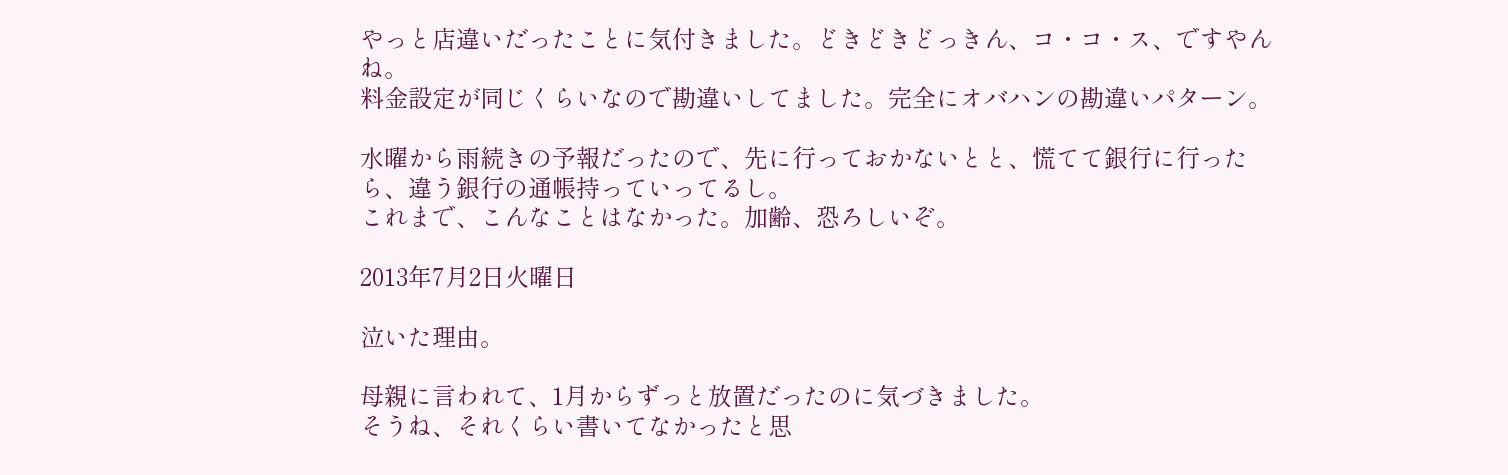やっと店違いだったことに気付きました。どきどきどっきん、コ・コ・ス、ですやんね。
料金設定が同じくらいなので勘違いしてました。完全にオバハンの勘違いパターン。

水曜から雨続きの予報だったので、先に行っておかないとと、慌てて銀行に行ったら、違う銀行の通帳持っていってるし。
これまで、こんなことはなかった。加齢、恐ろしいぞ。

2013年7月2日火曜日

泣いた理由。

母親に言われて、1月からずっと放置だったのに気づきました。
そうね、それくらい書いてなかったと思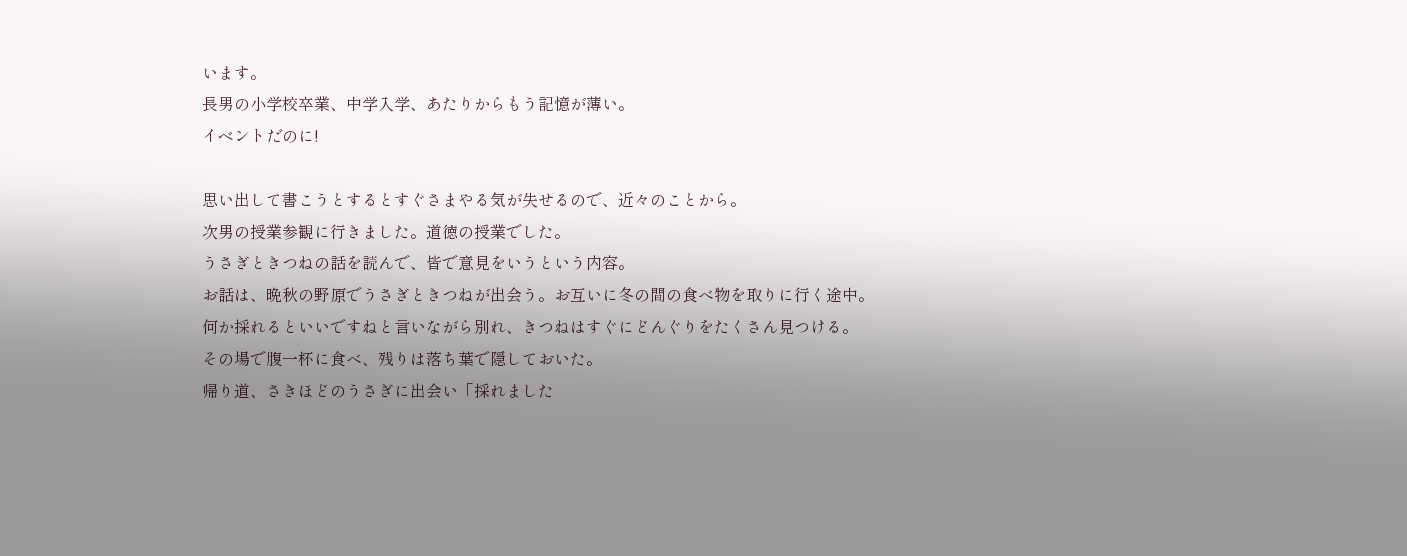います。
長男の小学校卒業、中学入学、あたりからもう記憶が薄い。
イベントだのに!

思い出して書こうとするとすぐさまやる気が失せるので、近々のことから。
次男の授業参観に行きました。道徳の授業でした。
うさぎときつねの話を読んで、皆で意見をいうという内容。
お話は、晩秋の野原でうさぎときつねが出会う。お互いに冬の間の食べ物を取りに行く途中。
何か採れるといいですねと言いながら別れ、きつねはすぐにどんぐりをたくさん見つける。
その場で腹一杯に食べ、残りは落ち葉で隠しておいた。
帰り道、さきほどのうさぎに出会い「採れました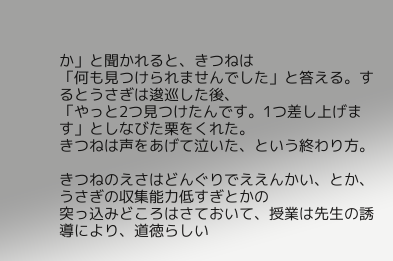か」と聞かれると、きつねは
「何も見つけられませんでした」と答える。するとうさぎは逡巡した後、
「やっと2つ見つけたんです。1つ差し上げます」としなびた栗をくれた。
きつねは声をあげて泣いた、という終わり方。

きつねのえさはどんぐりでええんかい、とか、うさぎの収集能力低すぎとかの
突っ込みどころはさておいて、授業は先生の誘導により、道徳らしい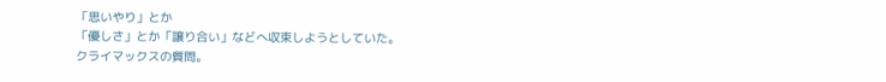「思いやり」とか
「優しさ」とか「譲り合い」などへ収束しようとしていた。
クライマックスの質問。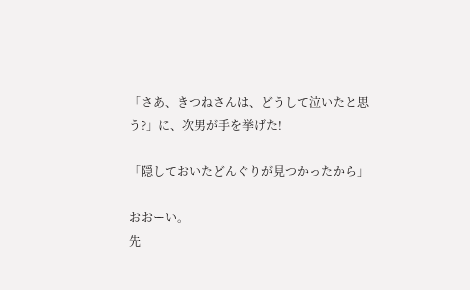「さあ、きつねさんは、どうして泣いたと思う?」に、次男が手を挙げた!

「隠しておいたどんぐりが見つかったから」

おおーい。
先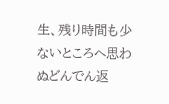生、残り時間も少ないところへ思わぬどんでん返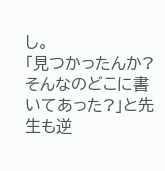し。
「見つかったんか?そんなのどこに書いてあった?」と先生も逆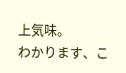上気味。
わかります、こ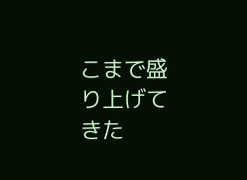こまで盛り上げてきた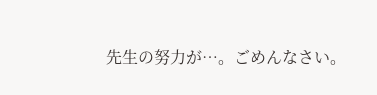先生の努力が…。ごめんなさい。